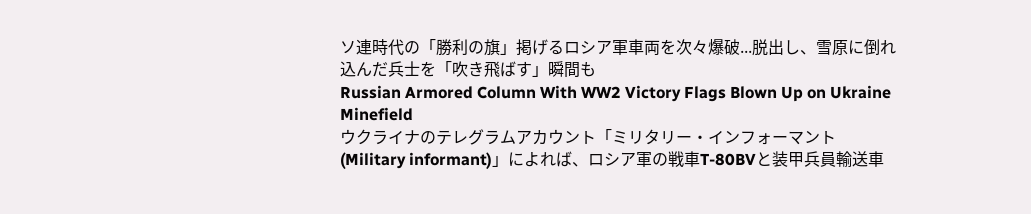ソ連時代の「勝利の旗」掲げるロシア軍車両を次々爆破...脱出し、雪原に倒れ込んだ兵士を「吹き飛ばす」瞬間も
Russian Armored Column With WW2 Victory Flags Blown Up on Ukraine Minefield
ウクライナのテレグラムアカウント「ミリタリー・インフォーマント(Military informant)」によれば、ロシア軍の戦車T-80BVと装甲兵員輸送車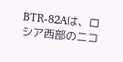BTR-82Aは、ロシア西部のニコ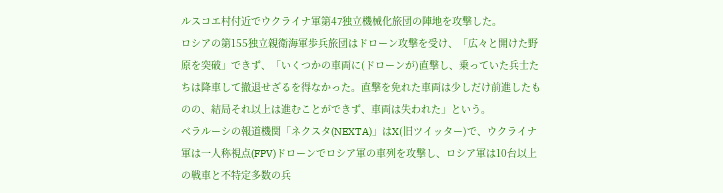ルスコエ村付近でウクライナ軍第47独立機械化旅団の陣地を攻撃した。
ロシアの第155独立親衛海軍歩兵旅団はドローン攻撃を受け、「広々と開けた野原を突破」できず、「いくつかの車両に(ドローンが)直撃し、乗っていた兵士たちは降車して撤退せざるを得なかった。直撃を免れた車両は少しだけ前進したものの、結局それ以上は進むことができず、車両は失われた」という。
ベラルーシの報道機関「ネクスタ(NEXTA)」はX(旧ツイッター)で、ウクライナ軍は一人称視点(FPV)ドローンでロシア軍の車列を攻撃し、ロシア軍は10台以上の戦車と不特定多数の兵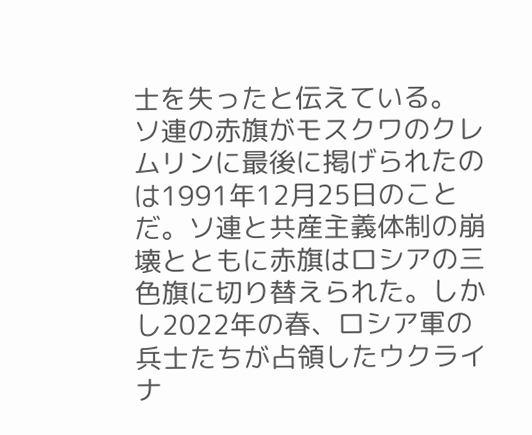士を失ったと伝えている。
ソ連の赤旗がモスクワのクレムリンに最後に掲げられたのは1991年12月25日のことだ。ソ連と共産主義体制の崩壊とともに赤旗はロシアの三色旗に切り替えられた。しかし2022年の春、ロシア軍の兵士たちが占領したウクライナ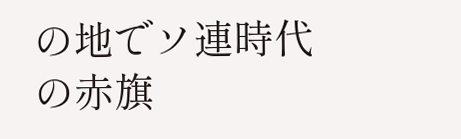の地でソ連時代の赤旗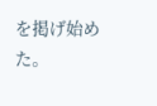を掲げ始めた。